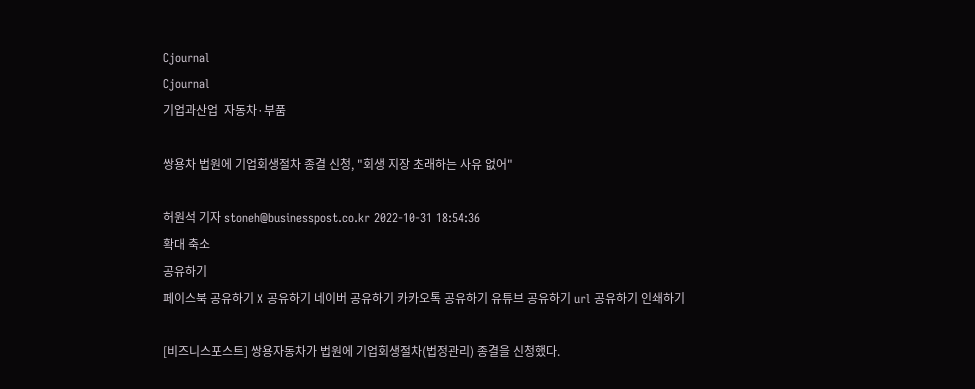Cjournal
Cjournal
기업과산업  자동차·부품

쌍용차 법원에 기업회생절차 종결 신청, "회생 지장 초래하는 사유 없어"

허원석 기자 stoneh@businesspost.co.kr 2022-10-31 18:54:36
확대 축소
공유하기
페이스북 공유하기 X 공유하기 네이버 공유하기 카카오톡 공유하기 유튜브 공유하기 url 공유하기 인쇄하기

[비즈니스포스트] 쌍용자동차가 법원에 기업회생절차(법정관리) 종결을 신청했다.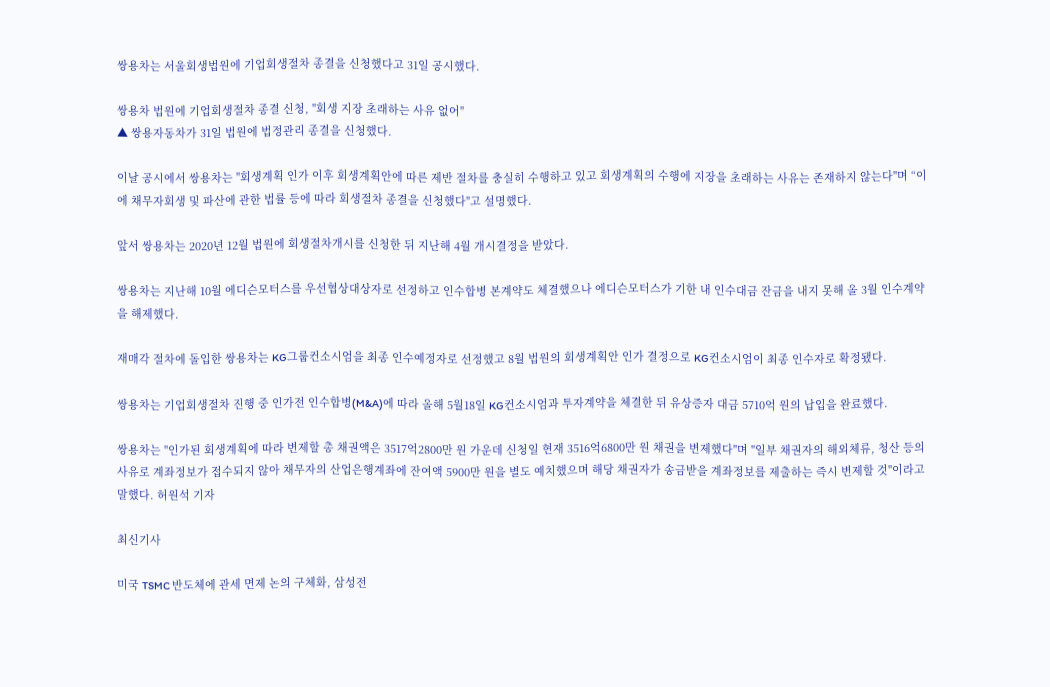쌍용차는 서울회생법원에 기업회생절차 종결을 신청했다고 31일 공시했다.

쌍용차 법원에 기업회생절차 종결 신청, "회생 지장 초래하는 사유 없어"
▲ 쌍용자동차가 31일 법원에 법정관리 종결을 신청했다.

이날 공시에서 쌍용차는 "회생계획 인가 이후 회생계획안에 따른 제반 절차를 충실히 수행하고 있고 회생계획의 수행에 지장을 초래하는 사유는 존재하지 않는다"며 “이에 채무자회생 및 파산에 관한 법률 등에 따라 회생절차 종결을 신청했다"고 설명했다.

앞서 쌍용차는 2020년 12월 법원에 회생절차개시를 신청한 뒤 지난해 4월 개시결정을 받았다.

쌍용차는 지난해 10월 에디슨모터스를 우선협상대상자로 선정하고 인수합병 본계약도 체결했으나 에디슨모터스가 기한 내 인수대금 잔금을 내지 못해 올 3월 인수계약을 해제했다.

재매각 절차에 돌입한 쌍용차는 KG그룹컨소시엄을 최종 인수예정자로 선정했고 8월 법원의 회생계획안 인가 결정으로 KG컨소시엄이 최종 인수자로 확정됐다.

쌍용차는 기업회생절차 진행 중 인가전 인수합병(M&A)에 따라 올해 5월18일 KG컨소시엄과 투자계약을 체결한 뒤 유상증자 대금 5710억 원의 납입을 완료했다.

쌍용차는 "인가된 회생계획에 따라 변제할 총 채권액은 3517억2800만 원 가운데 신청일 현재 3516억6800만 원 채권을 변제했다"며 "일부 채권자의 해외체류, 청산 등의 사유로 계좌정보가 접수되지 않아 채무자의 산업은행계좌에 잔여액 5900만 원을 별도 예치했으며 해당 채권자가 송금받을 계좌정보를 제출하는 즉시 변제할 것"이라고 말했다. 허원석 기자

최신기사

미국 TSMC 반도체에 관세 면제 논의 구체화, 삼성전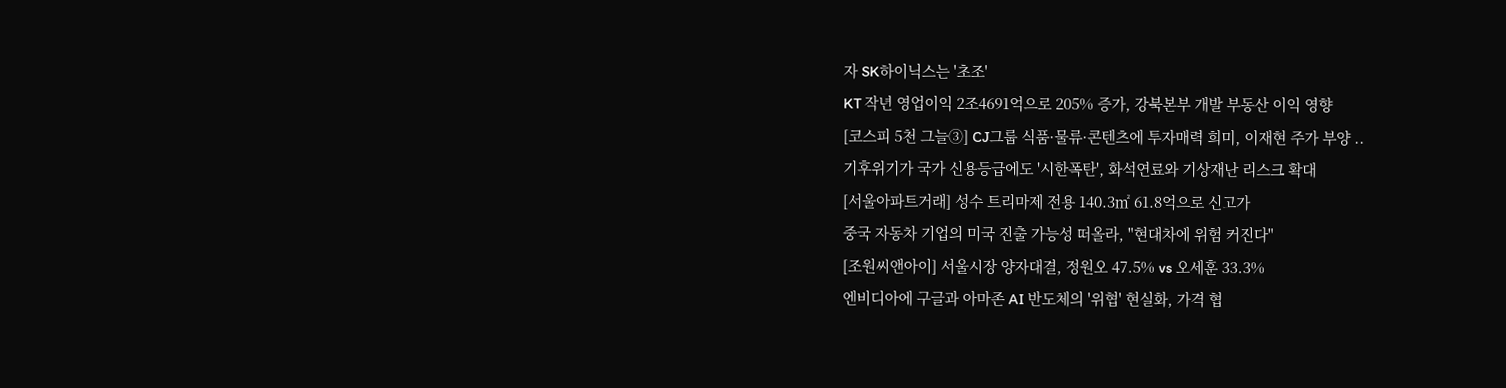자 SK하이닉스는 '초조'
KT 작년 영업이익 2조4691억으로 205% 증가, 강북본부 개발 부동산 이익 영향
[코스피 5천 그늘③] CJ그룹 식품·물류·콘텐츠에 투자매력 희미, 이재현 주가 부양 ..
기후위기가 국가 신용등급에도 '시한폭탄', 화석연료와 기상재난 리스크 확대
[서울아파트거래] 성수 트리마제 전용 140.3㎡ 61.8억으로 신고가
중국 자동차 기업의 미국 진출 가능성 떠올라, "현대차에 위험 커진다"
[조원씨앤아이] 서울시장 양자대결, 정원오 47.5% vs 오세훈 33.3%
엔비디아에 구글과 아마존 AI 반도체의 '위협' 현실화, 가격 협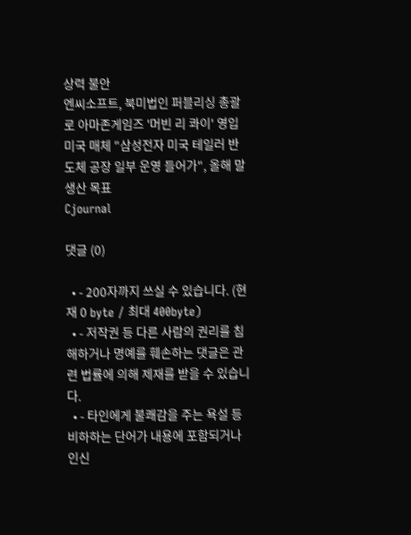상력 불안
엔씨소프트, 북미법인 퍼블리싱 총괄로 아마존게임즈 '머빈 리 콰이' 영입
미국 매체 "삼성전자 미국 테일러 반도체 공장 일부 운영 들어가", 올해 말 생산 목표
Cjournal

댓글 (0)

  • - 200자까지 쓰실 수 있습니다. (현재 0 byte / 최대 400byte)
  • - 저작권 등 다른 사람의 권리를 침해하거나 명예를 훼손하는 댓글은 관련 법률에 의해 제재를 받을 수 있습니다.
  • - 타인에게 불쾌감을 주는 욕설 등 비하하는 단어가 내용에 포함되거나 인신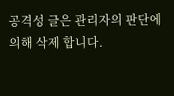공격성 글은 관리자의 판단에 의해 삭제 합니다.